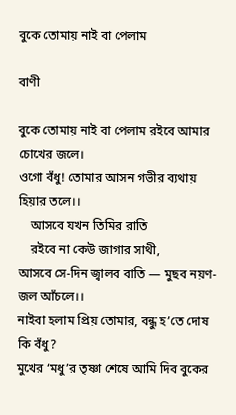বুকে তোমায় নাই বা পেলাম

বাণী

বুকে তোমায় নাই বা পেলাম রইবে আমার চোখের জলে।
ওগো বঁধু! তোমার আসন গভীর ব্যথায় হিয়ার তলে।।
    আসবে যখন তিমির রাতি
    রইবে না কেউ জাগার সাথী,
আসবে সে-দিন জ্বালব বাতি — মুছব নয়ণ-জল আঁচলে।।
নাইবা হলাম প্রিয় তোমার, বন্ধু হ’তে দোষ কি বঁধু?
মুখের ‘মধু’র তৃষ্ণা শেষে আমি দিব বুকের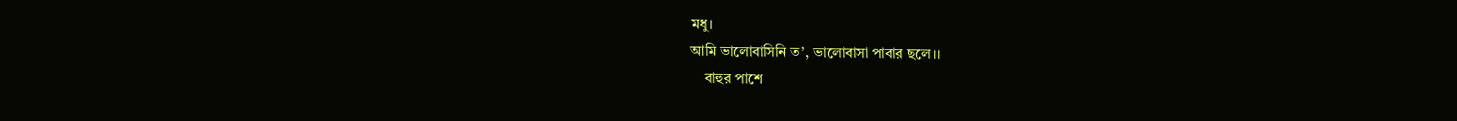মধু।
আমি ভালোবাসিনি ত’, ভালোবাসা পাবার ছলে।।
    বাহুর পাশে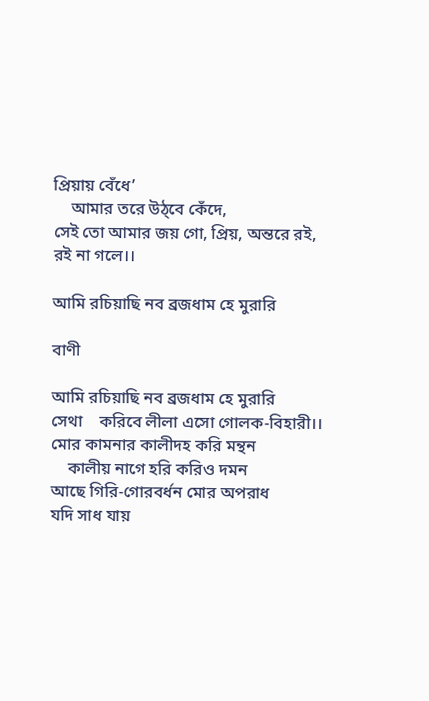প্রিয়ায় বেঁধে’
    আমার তরে উঠ্‌বে কেঁদে,
সেই তো আমার জয় গো, প্রিয়, অন্তরে রই, রই না গলে।।

আমি রচিয়াছি নব ব্রজধাম হে মুরারি

বাণী

আমি রচিয়াছি নব ব্রজধাম হে মুরারি
সেথা    করিবে লীলা এসো গোলক-বিহারী।।
মোর কামনার কালীদহ করি মন্থন
    কালীয় নাগে হরি করিও দমন
আছে গিরি-গোরবর্ধন মোর অপরাধ
যদি সাধ যায়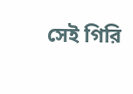সেই গিরি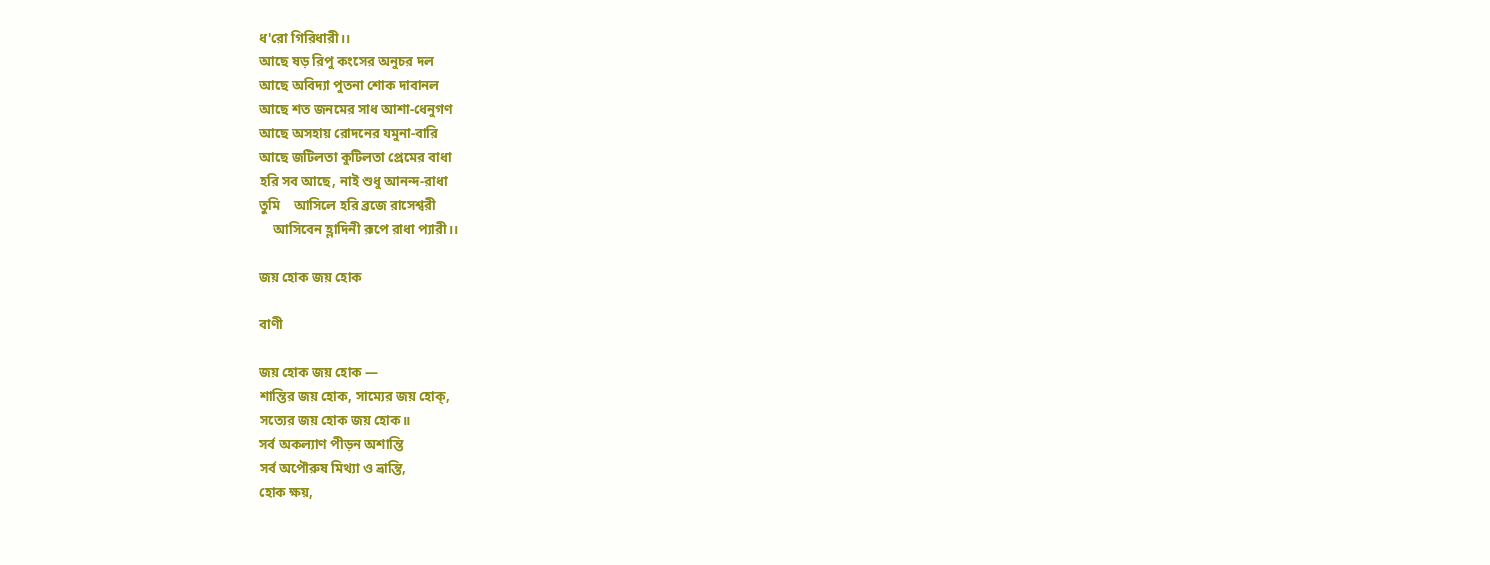ধ'রো গিরিধারী।।
আছে ষড় রিপু কংসের অনুচর দল
আছে অবিদ্যা পুতনা শোক দাবানল
আছে শত জনমের সাধ আশা-ধেনুগণ
আছে অসহায় রোদনের যমুনা-বারি
আছে জটিলতা কুটিলতা প্রেমের বাধা
হরি সব আছে, নাই শুধু আনন্দ-রাধা
তুমি    আসিলে হরি ব্রজে রাসেশ্বরী
    আসিবেন হ্লাদিনী রূপে রাধা প্যারী।।

জয় হোক জয় হোক

বাণী

জয় হোক জয় হোক —
শান্তির জয় হোক, সাম্যের জয় হোক্,
সত্যের জয় হোক জয় হোক॥
সর্ব অকল্যাণ পীড়ন অশান্তি
সর্ব অপৌরুষ মিথ্যা ও ভ্রান্তি,
হোক ক্ষয়,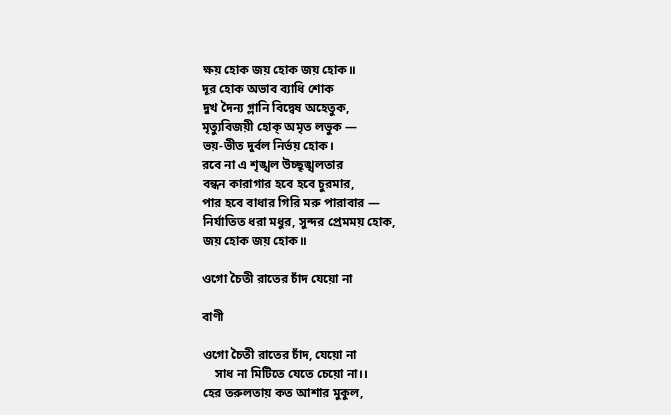ক্ষয় হোক জয় হোক জয় হোক॥
দূর হোক অভাব ব্যাধি শোক
দুখ দৈন্য গ্লানি বিদ্বেষ অহেতুক,
মৃত্যুবিজয়ী হোক্ অমৃত লভুক —
ভয়-ভীত দুর্বল নির্ভয় হোক।
রবে না এ শৃঙ্খল উচ্ছৃঙ্খলতার
বন্ধন কারাগার হবে হবে চুরমার,
পার হবে বাধার গিরি মরু পারাবার —
নির্যাতিত ধরা মধুর, সুন্দর প্রেমময় হোক,
জয় হোক জয় হোক॥

ওগো চৈতী রাতের চাঁদ যেয়ো না

বাণী

ওগো চৈতী রাতের চাঁদ, যেয়ো না
    সাধ না মিটিতে যেতে চেয়ো না।।
হের তরুলতায় কত আশার মুকুল,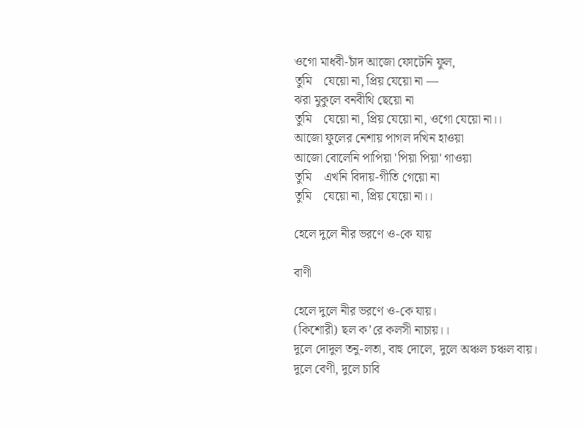ওগো মাধবী-চাঁদ আজো ফোটেনি ফুল,
তুমি    যেয়ো না, প্রিয় যেয়ো না —
ঝরা মুকুলে বনবীথি ছেয়ো না
তুমি    যেয়ো না, প্রিয় যেয়ো না, ওগো যেয়ো না।।
আজো ফুলের নেশায় পাগল দখিন হাওয়া
আজো বোলেনি পাপিয়া 'পিয়া পিয়া' গাওয়া
তুমি    এখনি বিদায়-গীতি গেয়ো না
তুমি    যেয়ো না, প্রিয় যেয়ো না।।

হেলে দুলে নীর ভরণে ও-কে যায়

বাণী

হেলে দুলে নীর ভরণে ও-কে যায়।
(কিশোরী) ছল ক’রে কলসী নাচায়।।
দুলে দোদুল তনু-লতা, বাহু দোলে, দুলে অঞ্চল চঞ্চল বায়।
দুলে বেণী, দুলে চাবি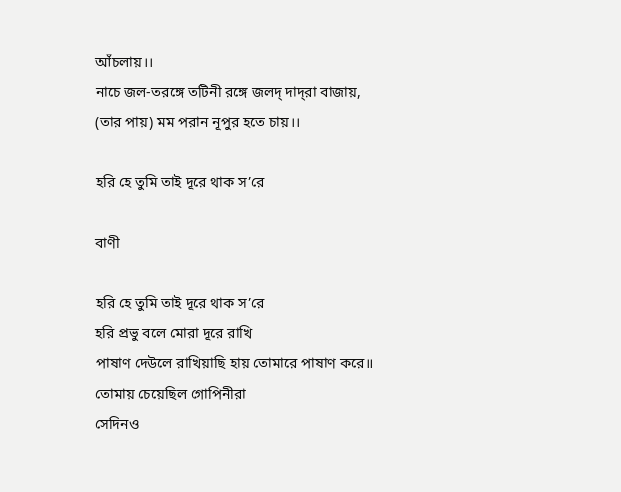আঁচলায়।।
নাচে জল-তরঙ্গে তটিনী রঙ্গে জলদ্ দাদ্‌রা বাজায়,
(তার পায়) মম পরান নূপুর হতে চায়।।

হরি হে তুমি তাই দূরে থাক স’রে

বাণী

হরি হে তুমি তাই দূরে থাক স’রে
হরি প্রভু বলে মোরা দূরে রাখি
পাষাণ দেউলে রাখিয়াছি হায় তোমারে পাষাণ করে॥
তোমায় চেয়েছিল গোপিনীরা
সেদিনও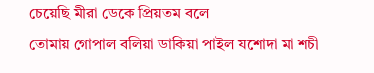চেয়েছি মীরা ডেকে প্রিয়তম বলে
তোমায় গোপাল বলিয়া ডাকিয়া পাইল যশোদা মা শচী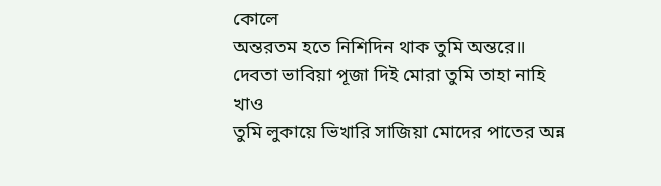কোলে
অন্তরতম হতে নিশিদিন থাক তুমি অন্তরে॥
দেবতা ভাবিয়া পূজা দিই মোরা তুমি তাহা নাহি খাও
তুমি লুকায়ে ভিখারি সাজিয়া মোদের পাতের অন্ন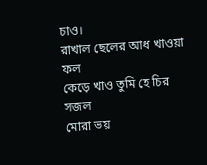চাও।
রাখাল ছেলের আধ খাওয়া ফল
কেড়ে খাও তুমি হে চির সজল
মোরা ভয়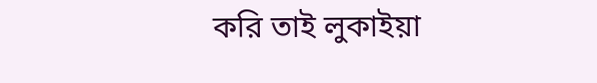করি তাই লুকাইয়া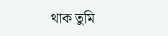থাক তুমি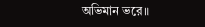অভিমান ভরে॥